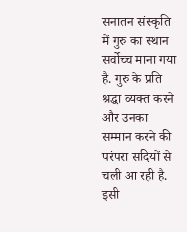सनातन संस्कृति में गुरु का स्थान सर्वोच्च माना गया है. गुरु के प्रति श्रद्धा व्यक्त करने और उनका सम्मान करने की परंपरा सदियों से चली आ रही है. इसी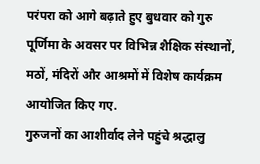परंपरा को आगे बढ़ाते हुए बुधवार को गुरु पूर्णिमा के अवसर पर विभिन्न शैक्षिक संस्थानों, मठों, मंदिरों और आश्रमों में विशेष कार्यक्रम आयोजित किए गए.
गुरुजनों का आशीर्वाद लेने पहुंचे श्रद्धालु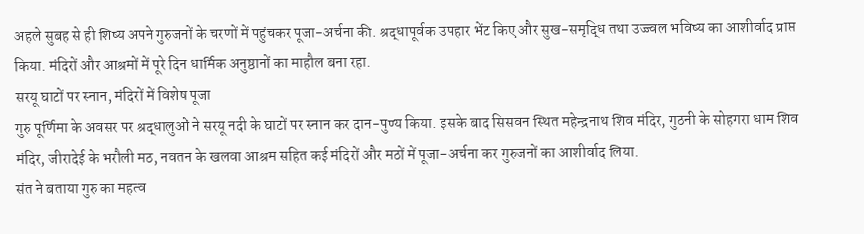अहले सुबह से ही शिष्य अपने गुरुजनों के चरणों में पहुंचकर पूजा-अर्चना की. श्रद्धापूर्वक उपहार भेंट किए और सुख-समृद्धि तथा उज्ज्वल भविष्य का आशीर्वाद प्राप्त किया. मंदिरों और आश्रमों में पूरे दिन धार्मिक अनुष्ठानों का माहौल बना रहा.
सरयू घाटों पर स्नान, मंदिरों में विशेष पूजा
गुरु पूर्णिमा के अवसर पर श्रद्धालुओं ने सरयू नदी के घाटों पर स्नान कर दान-पुण्य किया. इसके बाद सिसवन स्थित महेन्द्रनाथ शिव मंदिर, गुठनी के सोहगरा धाम शिव मंदिर, जीरादेई के भरौली मठ, नवतन के खलवा आश्रम सहित कई मंदिरों और मठों में पूजा-अर्चना कर गुरुजनों का आशीर्वाद लिया.
संत ने बताया गुरु का महत्व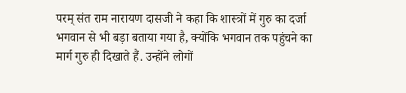परम् संत राम नारायण दासजी ने कहा कि शास्त्रों में गुरु का दर्जा भगवान से भी बड़ा बताया गया है, क्योंकि भगवान तक पहुंचने का मार्ग गुरु ही दिखाते हैं. उन्होंने लोगों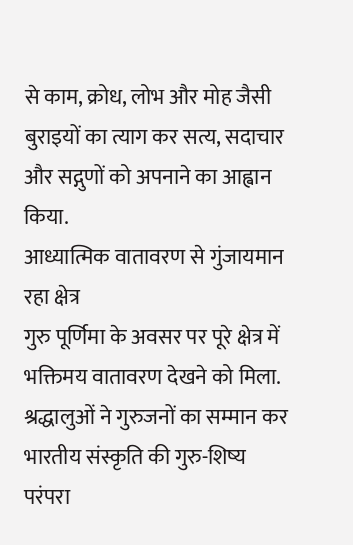से काम, क्रोध, लोभ और मोह जैसी बुराइयों का त्याग कर सत्य, सदाचार और सद्गुणों को अपनाने का आह्वान किया.
आध्यात्मिक वातावरण से गुंजायमान रहा क्षेत्र
गुरु पूर्णिमा के अवसर पर पूरे क्षेत्र में भक्तिमय वातावरण देखने को मिला. श्रद्धालुओं ने गुरुजनों का सम्मान कर भारतीय संस्कृति की गुरु-शिष्य परंपरा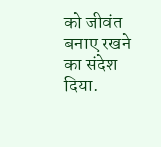को जीवंत बनाए रखने का संदेश दिया.